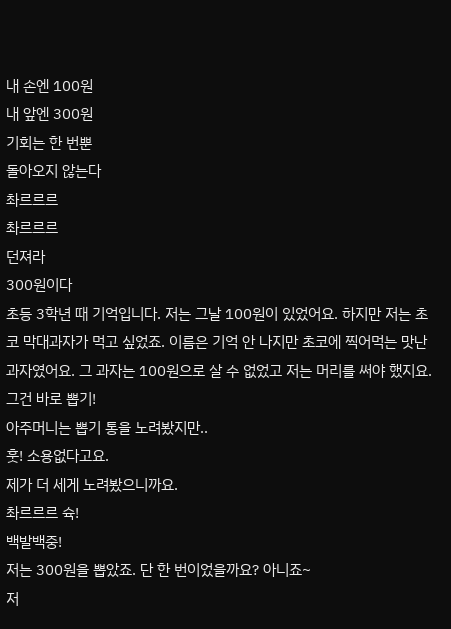내 손엔 100원
내 앞엔 300원
기회는 한 번뿐
돌아오지 않는다
촤르르르
촤르르르
던져라
300원이다
초등 3학년 때 기억입니다. 저는 그날 100원이 있었어요. 하지만 저는 초코 막대과자가 먹고 싶었죠. 이름은 기억 안 나지만 초코에 찍어먹는 맛난 과자였어요. 그 과자는 100원으로 살 수 없었고 저는 머리를 써야 했지요.
그건 바로 뽑기!
아주머니는 뽑기 통을 노려봤지만..
훗! 소용없다고요.
제가 더 세게 노려봤으니까요.
촤르르르 슉!
백발백중!
저는 300원을 뽑았죠. 단 한 번이었을까요? 아니죠~
저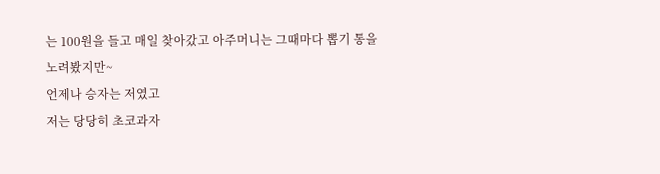는 100원을 들고 매일 찾아갔고 아주머니는 그때마다 뽑기 통을 노려봤지만~
언제나 승자는 저였고
저는 당당히 초코과자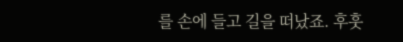를 손에 들고 길을 떠났죠. 후훗